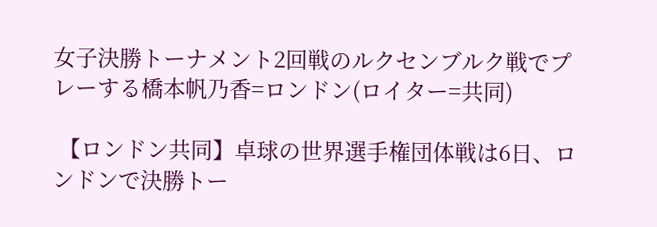女子決勝トーナメント2回戦のルクセンブルク戦でプレーする橋本帆乃香=ロンドン(ロイター=共同)

 【ロンドン共同】卓球の世界選手権団体戦は6日、ロンドンで決勝トー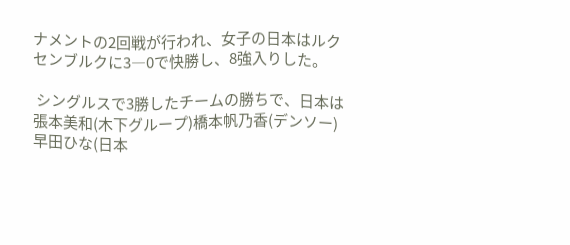ナメントの2回戦が行われ、女子の日本はルクセンブルクに3―0で快勝し、8強入りした。

 シングルスで3勝したチームの勝ちで、日本は張本美和(木下グループ)橋本帆乃香(デンソー)早田ひな(日本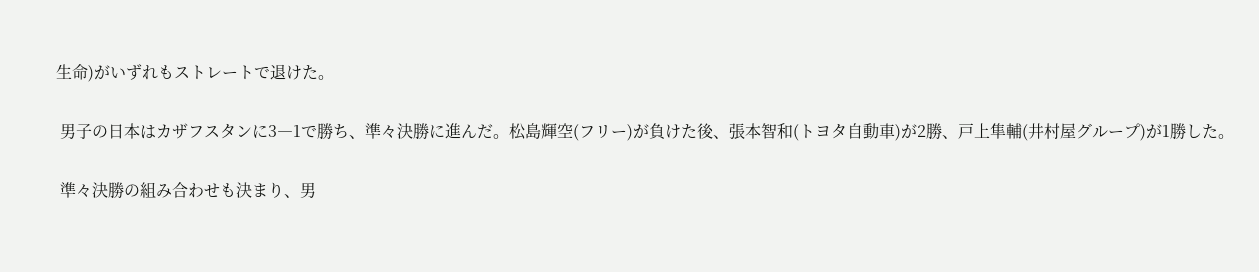生命)がいずれもストレートで退けた。

 男子の日本はカザフスタンに3―1で勝ち、準々決勝に進んだ。松島輝空(フリー)が負けた後、張本智和(トヨタ自動車)が2勝、戸上隼輔(井村屋グループ)が1勝した。

 準々決勝の組み合わせも決まり、男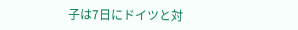子は7日にドイツと対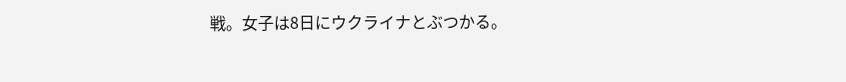戦。女子は8日にウクライナとぶつかる。